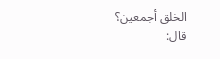الخلق أجمعين؟
قال: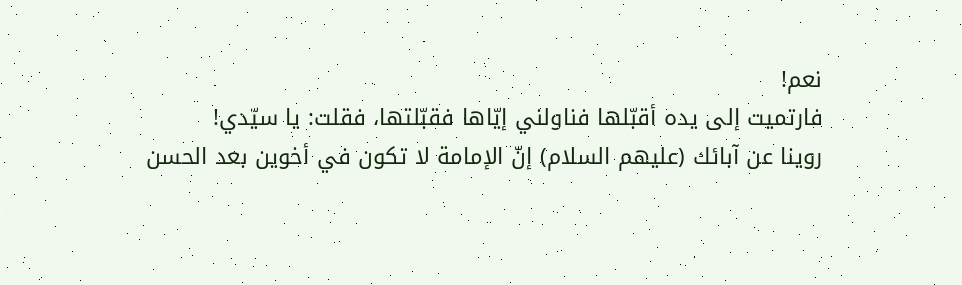نعم!
فارتميت إلى يده أقبّلها فناولني إيّاها فقبّلتها، فقلت: يا سيّدي!
روينا عن آبائك (عليهم السلام) إنّ الإمامة لا تكون في أخوين بعد الحسن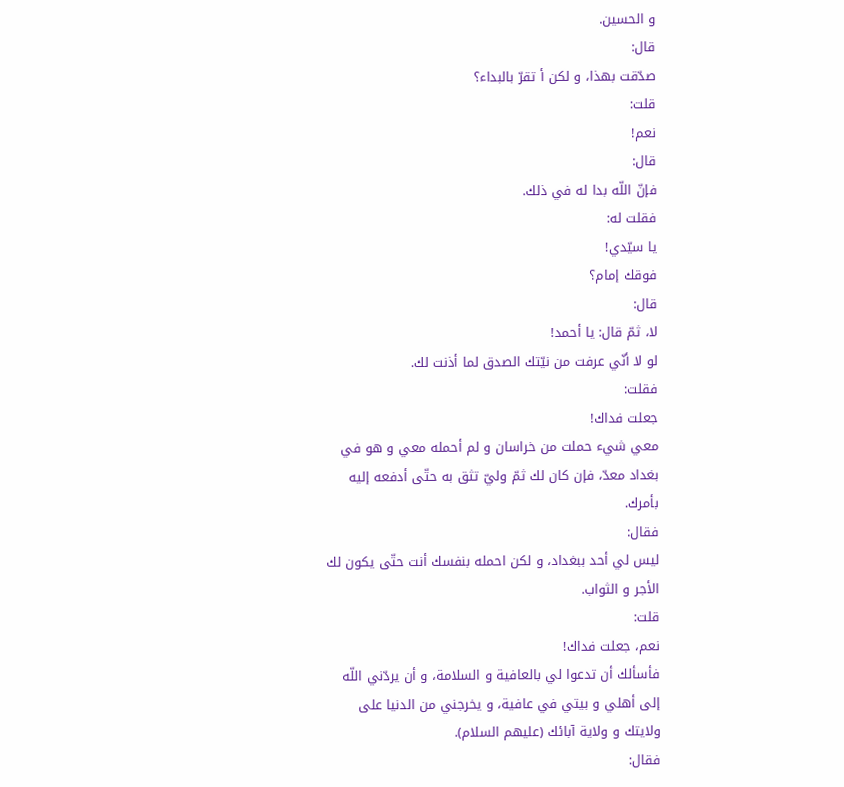و الحسين.
قال:
صدّقت بهذا، و لكن أ تقرّ بالبداء؟
قلت:
نعم!
قال:
فإنّ اللّه بدا له في ذلك.
فقلت له:
يا سيّدي!
فوقك إمام؟
قال:
لا، ثمّ قال: يا أحمد!
لو لا أنّي عرفت من نيّتك الصدق لما أذنت لك.
فقلت:
جعلت فداك!
معي شيء حملت من خراسان و لم أحمله معي و هو في بغداد معدّ، فإن كان لك ثمّ وليّ تثق به حتّى أدفعه إليه بأمرك.
فقال:
ليس لي أحد ببغداد، و لكن احمله بنفسك أنت حتّى يكون لك الأجر و الثواب.
قلت:
نعم، جعلت فداك!
فأسألك أن تدعوا لي بالعافية و السلامة، و أن يردّني اللّه إلى أهلي و بيتي في عافية، و يخرجني من الدنيا على ولايتك و ولاية آبائك (عليهم السلام).
فقال: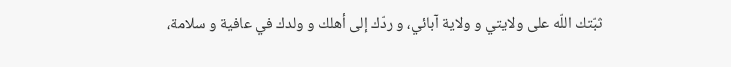ثبّتك اللّه على ولايتي و ولاية آبائي، و ردّك إلى أهلك و ولدك في عافية و سلامة،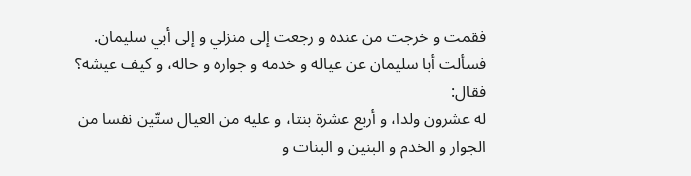فقمت و خرجت من عنده و رجعت إلى منزلي و إلى أبي سليمان.
فسألت أبا سليمان عن عياله و خدمه و جواره و حاله، و كيف عيشه؟
فقال:
له عشرون ولدا، و أربع عشرة بنتا، و عليه من العيال ستّين نفسا من الجوار و الخدم و البنين و البنات و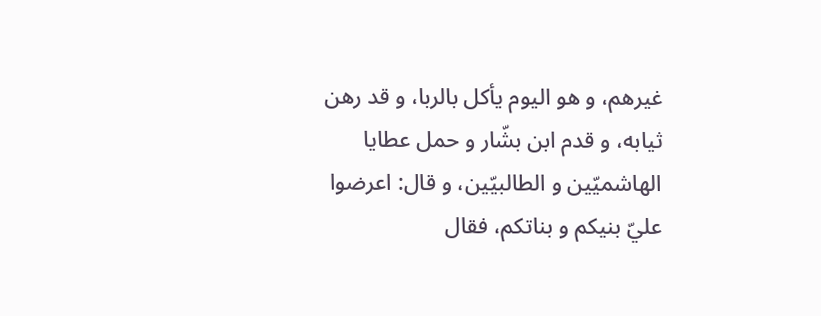غيرهم، و هو اليوم يأكل بالربا، و قد رهن ثيابه، و قدم ابن بشّار و حمل عطايا الهاشميّين و الطالبيّين، و قال: اعرضوا عليّ بنيكم و بناتكم، فقال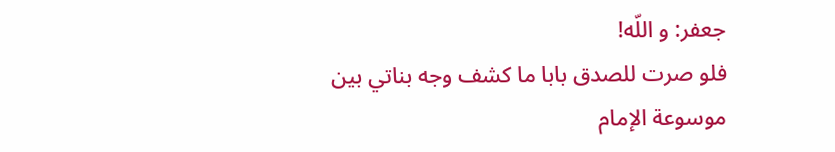جعفر: و اللّه!
فلو صرت للصدق بابا ما كشف وجه بناتي بين
موسوعة الإمام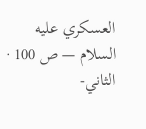العسكري عليه السلام — ص 100 · الثاني-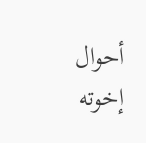أحوال إخوته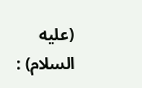(عليه السلام) :